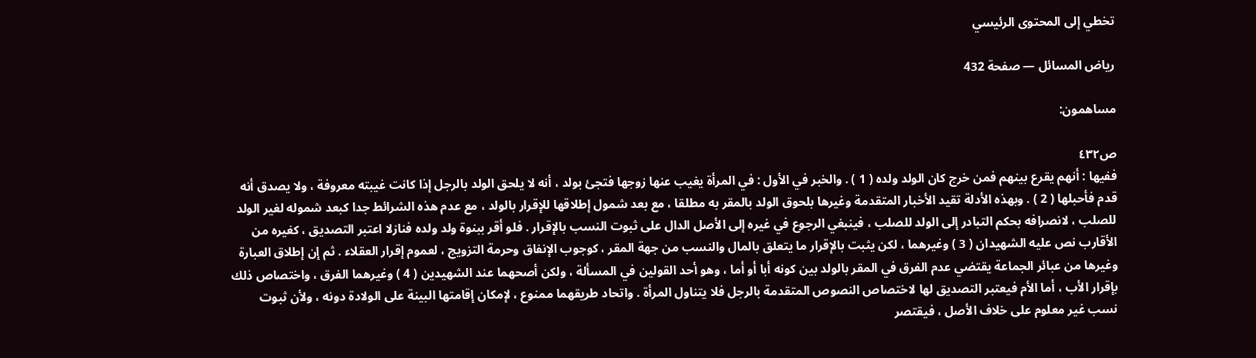تخطي إلى المحتوى الرئيسي

رياض المسائل — صفحة 432

مساهمون:

ص٤٣٢
ففيها : أنهم يقرع بينهم فمن خرج كان الولد ولده ( 1 ) . والخبر في الأول : في المرأة يغيب عنها زوجها فتجئ بولد ، أنه لا يلحق الولد بالرجل إذا كانت غيبته معروفة ، ولا يصدق أنه قدم فأحبلها ( 2 ) . وبهذه الأدلة تقيد الأخبار المتقدمة وغيرها بلحوق الولد بالمقر به مطلقا ، مع بعد شمول إطلاقها للإقرار بالولد ، مع عدم هذه الشرائط جدا كبعد شموله لغير الولد للصلب ، لانصرافه بحكم التبادر إلى الولد للصلب ، فينبغي الرجوع في غيره إلى الأصل الدال على ثبوت النسب بالإقرار . فلو أقر ببنوة ولد ولده فنازلا اعتبر التصديق ، كغيره من الأقارب نص عليه الشهيدان ( 3 ) وغيرهما ، لكن يثبت بالإقرار ما يتعلق بالمال والنسب من جهة المقر ، كوجوب الإنفاق وحرمة التزويج ، لعموم إقرار العقلاء . ثم إن إطلاق العبارة وغيرها من عبائر الجماعة يقتضي عدم الفرق في المقر بالولد بين كونه أبا أو أما ، وهو أحد القولين في المسألة ، ولكن أصحهما عند الشهيدين ( 4 ) وغيرهما الفرق ، واختصاص ذلك بإقرار الأب ، أما الأم فيعتبر التصديق لها لاختصاص النصوص المتقدمة بالرجل فلا يتناول المرأة . واتحاد طريقهما ممنوع ، لإمكان إقامتها البينة على الولادة دونه ، ولأن ثبوت نسب غير معلوم على خلاف الأصل ، فيقتصر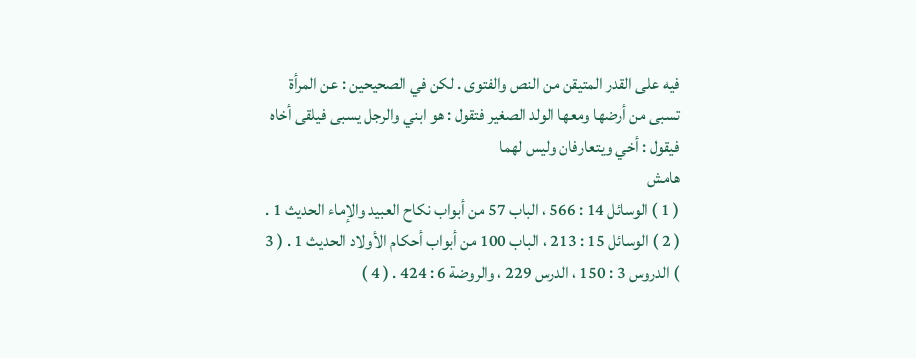فيه على القدر المتيقن من النص والفتوى . لكن في الصحيحين : عن المرأة تسبى من أرضها ومعها الولد الصغير فتقول : هو ابني والرجل يسبى فيلقى أخاه فيقول : أخي ويتعارفان وليس لهما
هامش
( 1 ) الوسائل 14 : 566 ، الباب 57 من أبواب نكاح العبيد والإماء الحديث 1 . ( 2 ) الوسائل 15 : 213 ، الباب 100 من أبواب أحكام الأولاد الحديث 1 . ( 3 ) الدروس 3 : 150 ، الدرس 229 ، والروضة 6 : 424 . ( 4 )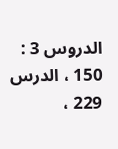الدروس 3 : 150 ، الدرس 229 ،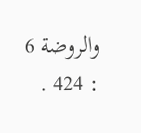والروضة 6 : 424 .